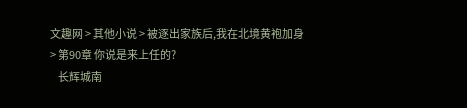文趣网 > 其他小说 > 被逐出家族后,我在北境黄袍加身 > 第90章 你说是来上任的?
    长辉城南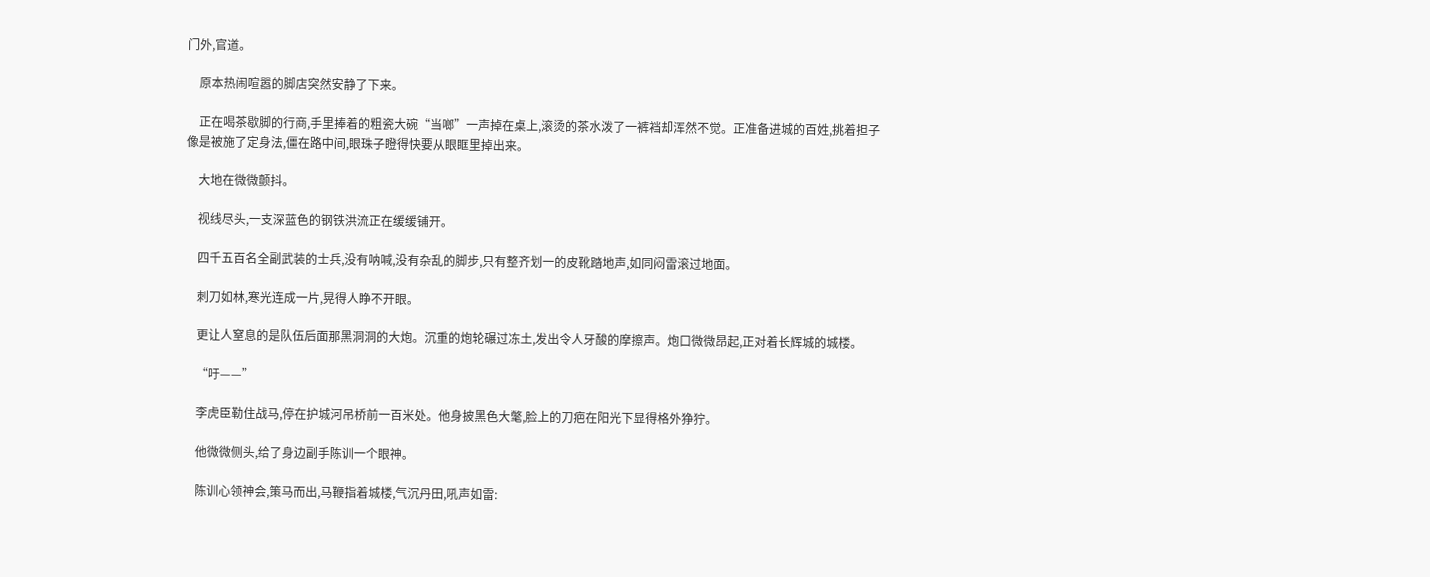门外,官道。

    原本热闹喧嚣的脚店突然安静了下来。

    正在喝茶歇脚的行商,手里捧着的粗瓷大碗“当啷”一声掉在桌上,滚烫的茶水泼了一裤裆却浑然不觉。正准备进城的百姓,挑着担子像是被施了定身法,僵在路中间,眼珠子瞪得快要从眼眶里掉出来。

    大地在微微颤抖。

    视线尽头,一支深蓝色的钢铁洪流正在缓缓铺开。

    四千五百名全副武装的士兵,没有呐喊,没有杂乱的脚步,只有整齐划一的皮靴踏地声,如同闷雷滚过地面。

    刺刀如林,寒光连成一片,晃得人睁不开眼。

    更让人窒息的是队伍后面那黑洞洞的大炮。沉重的炮轮碾过冻土,发出令人牙酸的摩擦声。炮口微微昂起,正对着长辉城的城楼。

    “吁——”

    李虎臣勒住战马,停在护城河吊桥前一百米处。他身披黑色大氅,脸上的刀疤在阳光下显得格外狰狞。

    他微微侧头,给了身边副手陈训一个眼神。

    陈训心领神会,策马而出,马鞭指着城楼,气沉丹田,吼声如雷: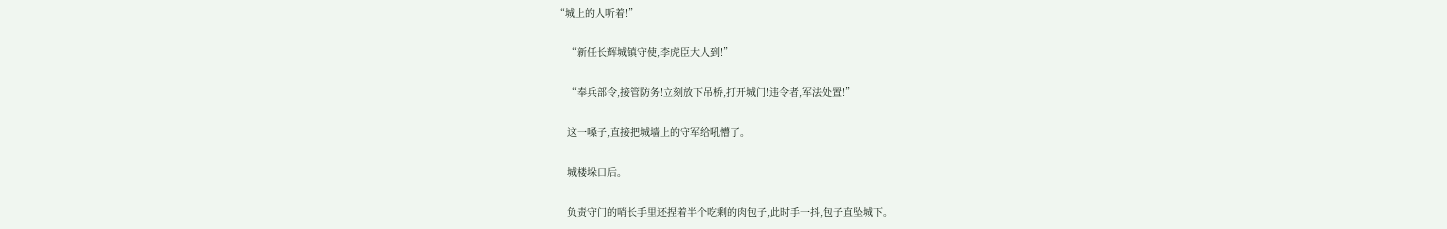“城上的人听着!”

    “新任长辉城镇守使,李虎臣大人到!”

    “奉兵部令,接管防务!立刻放下吊桥,打开城门!违令者,军法处置!”

    这一嗓子,直接把城墙上的守军给吼懵了。

    城楼垛口后。

    负责守门的哨长手里还捏着半个吃剩的肉包子,此时手一抖,包子直坠城下。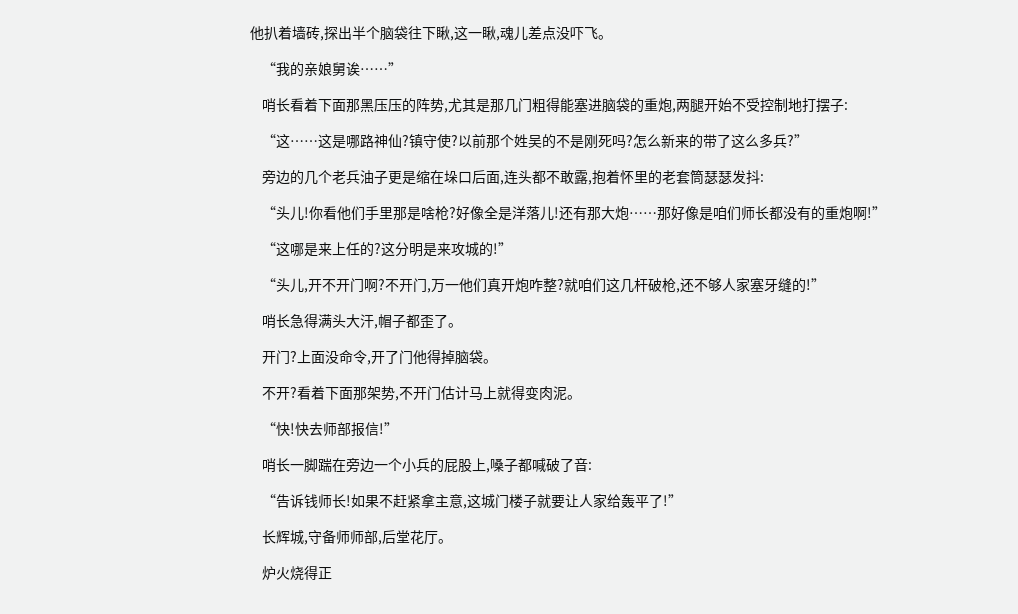他扒着墙砖,探出半个脑袋往下瞅,这一瞅,魂儿差点没吓飞。

    “我的亲娘舅诶……”

    哨长看着下面那黑压压的阵势,尤其是那几门粗得能塞进脑袋的重炮,两腿开始不受控制地打摆子:

    “这……这是哪路神仙?镇守使?以前那个姓吴的不是刚死吗?怎么新来的带了这么多兵?”

    旁边的几个老兵油子更是缩在垛口后面,连头都不敢露,抱着怀里的老套筒瑟瑟发抖:

    “头儿!你看他们手里那是啥枪?好像全是洋落儿!还有那大炮……那好像是咱们师长都没有的重炮啊!”

    “这哪是来上任的?这分明是来攻城的!”

    “头儿,开不开门啊?不开门,万一他们真开炮咋整?就咱们这几杆破枪,还不够人家塞牙缝的!”

    哨长急得满头大汗,帽子都歪了。

    开门?上面没命令,开了门他得掉脑袋。

    不开?看着下面那架势,不开门估计马上就得变肉泥。

    “快!快去师部报信!”

    哨长一脚踹在旁边一个小兵的屁股上,嗓子都喊破了音:

    “告诉钱师长!如果不赶紧拿主意,这城门楼子就要让人家给轰平了!”

    长辉城,守备师师部,后堂花厅。

    炉火烧得正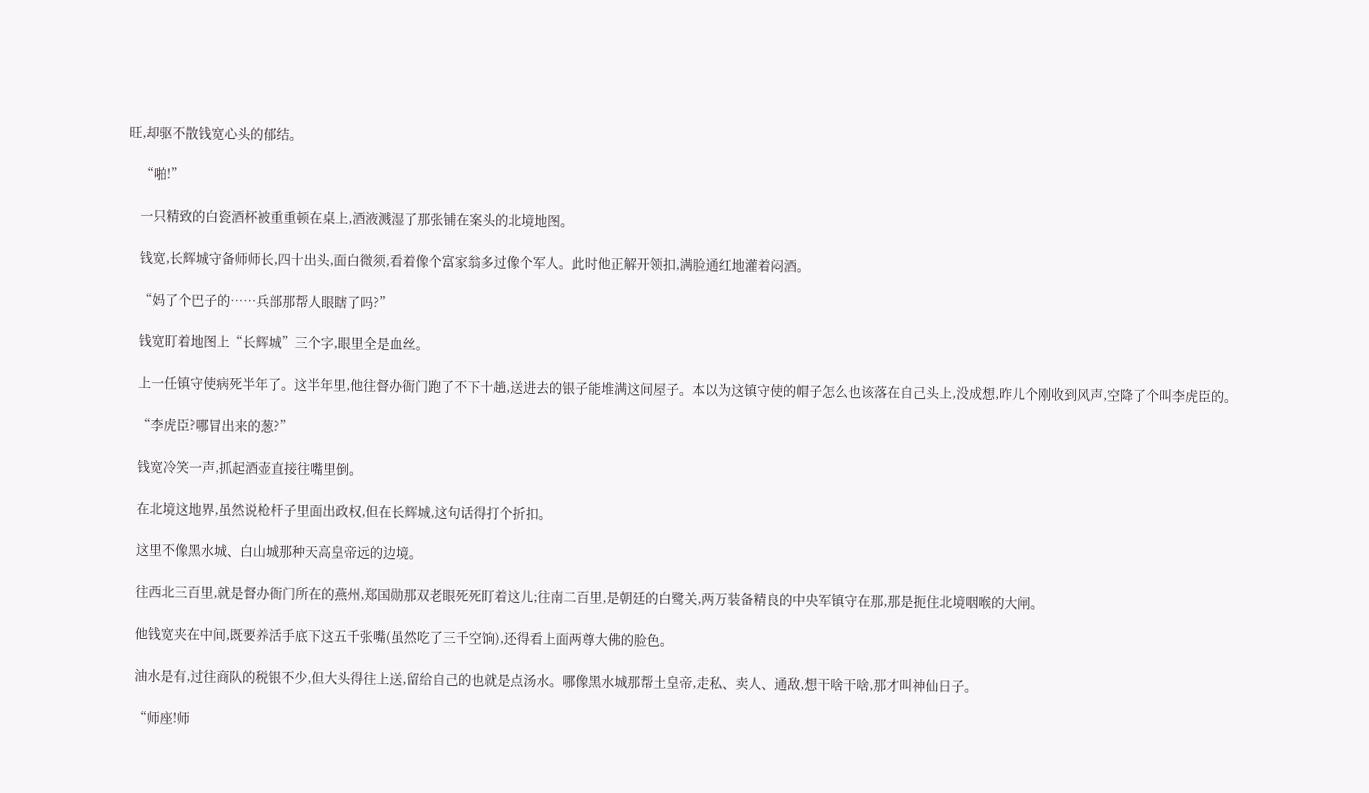旺,却驱不散钱宽心头的郁结。

    “啪!”

    一只精致的白瓷酒杯被重重顿在桌上,酒液溅湿了那张铺在案头的北境地图。

    钱宽,长辉城守备师师长,四十出头,面白微须,看着像个富家翁多过像个军人。此时他正解开领扣,满脸通红地灌着闷酒。

    “妈了个巴子的……兵部那帮人眼瞎了吗?”

    钱宽盯着地图上“长辉城”三个字,眼里全是血丝。

    上一任镇守使病死半年了。这半年里,他往督办衙门跑了不下十趟,送进去的银子能堆满这间屋子。本以为这镇守使的帽子怎么也该落在自己头上,没成想,昨儿个刚收到风声,空降了个叫李虎臣的。

    “李虎臣?哪冒出来的葱?”

    钱宽冷笑一声,抓起酒壶直接往嘴里倒。

    在北境这地界,虽然说枪杆子里面出政权,但在长辉城,这句话得打个折扣。

    这里不像黑水城、白山城那种天高皇帝远的边境。

    往西北三百里,就是督办衙门所在的燕州,郑国勋那双老眼死死盯着这儿;往南二百里,是朝廷的白鹭关,两万装备精良的中央军镇守在那,那是扼住北境咽喉的大闸。

    他钱宽夹在中间,既要养活手底下这五千张嘴(虽然吃了三千空饷),还得看上面两尊大佛的脸色。

    油水是有,过往商队的税银不少,但大头得往上送,留给自己的也就是点汤水。哪像黑水城那帮土皇帝,走私、卖人、通敌,想干啥干啥,那才叫神仙日子。

    “师座!师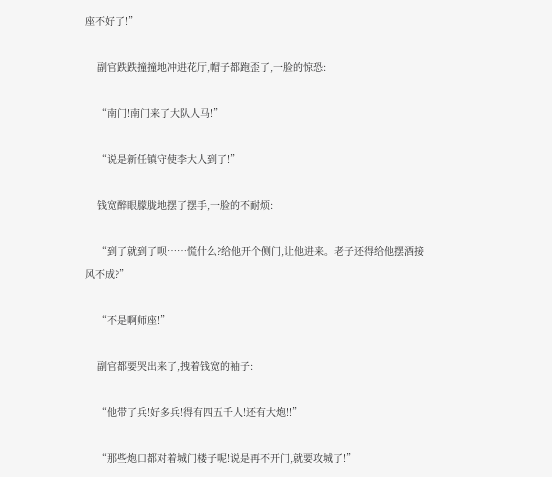座不好了!”

    副官跌跌撞撞地冲进花厅,帽子都跑歪了,一脸的惊恐:

    “南门!南门来了大队人马!”

    “说是新任镇守使李大人到了!”

    钱宽醉眼朦胧地摆了摆手,一脸的不耐烦:

    “到了就到了呗……慌什么?给他开个侧门,让他进来。老子还得给他摆酒接风不成?”

    “不是啊师座!”

    副官都要哭出来了,拽着钱宽的袖子:

    “他带了兵!好多兵!得有四五千人!还有大炮!!”

    “那些炮口都对着城门楼子呢!说是再不开门,就要攻城了!”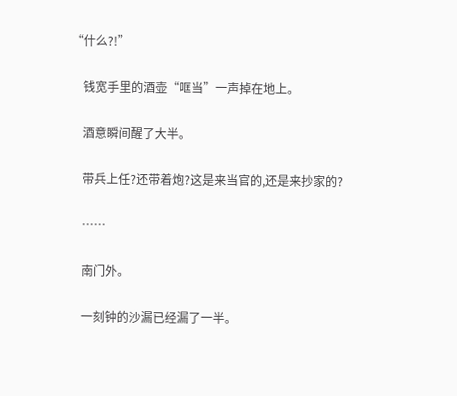“什么?!”

    钱宽手里的酒壶“哐当”一声掉在地上。

    酒意瞬间醒了大半。

    带兵上任?还带着炮?这是来当官的,还是来抄家的?

    ……

    南门外。

    一刻钟的沙漏已经漏了一半。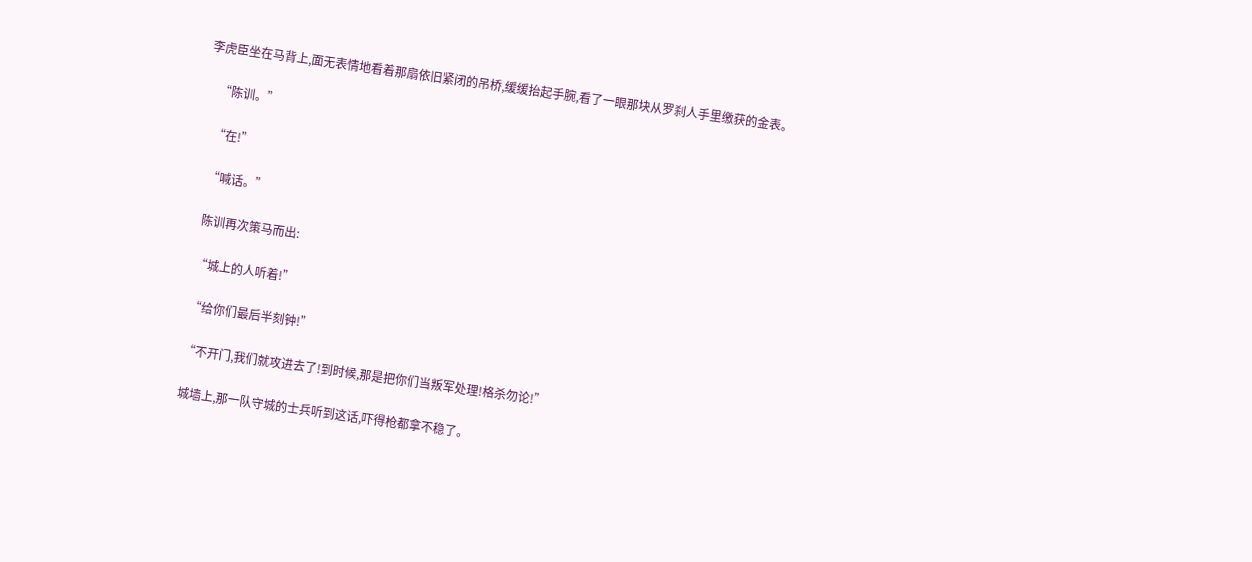李虎臣坐在马背上,面无表情地看着那扇依旧紧闭的吊桥,缓缓抬起手腕,看了一眼那块从罗刹人手里缴获的金表。

    “陈训。”

    “在!”

    “喊话。”

    陈训再次策马而出:

    “城上的人听着!”

    “给你们最后半刻钟!”

    “不开门,我们就攻进去了!到时候,那是把你们当叛军处理!格杀勿论!”

    城墙上,那一队守城的士兵听到这话,吓得枪都拿不稳了。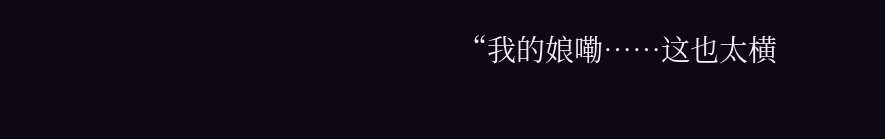“我的娘嘞……这也太横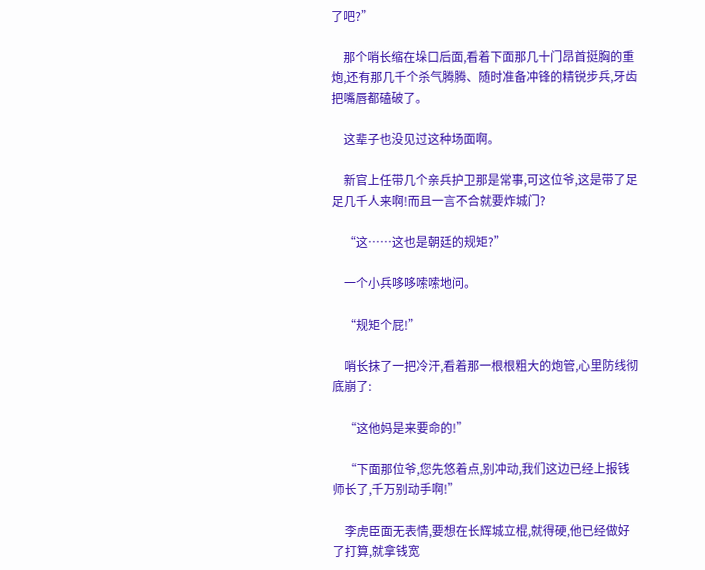了吧?”

    那个哨长缩在垛口后面,看着下面那几十门昂首挺胸的重炮,还有那几千个杀气腾腾、随时准备冲锋的精锐步兵,牙齿把嘴唇都磕破了。

    这辈子也没见过这种场面啊。

    新官上任带几个亲兵护卫那是常事,可这位爷,这是带了足足几千人来啊!而且一言不合就要炸城门?

    “这……这也是朝廷的规矩?”

    一个小兵哆哆嗦嗦地问。

    “规矩个屁!”

    哨长抹了一把冷汗,看着那一根根粗大的炮管,心里防线彻底崩了:

    “这他妈是来要命的!”

    “下面那位爷,您先悠着点,别冲动,我们这边已经上报钱师长了,千万别动手啊!”

    李虎臣面无表情,要想在长辉城立棍,就得硬,他已经做好了打算,就拿钱宽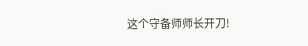这个守备师师长开刀!